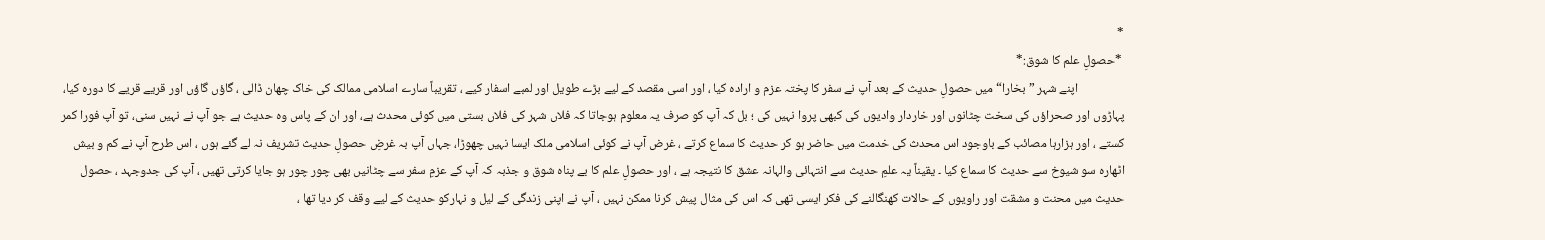*
 *حصولِ علم کا شوق:*
                اپنے شہر ”بخارا“ میں حصولِ حدیث کے بعد آپ نے سفر کا پختہ عزم و ارادہ کیا ، اور اسی مقصد کے لیے بڑے طویل اور لمبے اسفار کیے ، تقریباً سارے اسلامی ممالک کی خاک چھان ڈالی ، گاؤں گاؤں اور قریے قریے کا دورہ کیا، پہاڑوں اور صحراؤں کی سخت چٹانوں اور خاردار وادیوں کی کبھی پروا نہیں کی ؛ بل کہ آپ کو صرف یہ معلوم ہوجاتا کہ فلاں شہر کی فلاں بستی میں کوئی محدث ہے، اور ان کے پاس وہ حدیث ہے جو آپ نے نہیں سنی، تو آپ فورا کمر کستے ، اور ہزارہا مصائب کے باوجود اس محدث کی خدمت میں حاضر ہو کر حدیث کا سماع کرتے ، غرض آپ نے کوئی اسلامی ملک ایسا نہیں چھوڑا، جہاں آپ بہ غرضِ حصولِ حدیث تشریف نہ لے گئے ہوں ، اس طرح آپ نے کم و بیش اٹھارہ سو شیوخ سے حدیث کا سماع کیا ۔ یقیناً یہ علمِ حدیث سے انتہائی والہانہ عشق کا نتیجہ ہے ، اور حصولِ علم کا بے پناہ شوق و جذبہ کہ آپ کے عزمِ سفر سے چٹانیں بھی چور چور ہو جایا کرتی تھیں ، آپ کی جدوجہد ، حصول حدیث میں محنت و مشقت اور راویوں کے حالات کھنگالنے کی فکر ایسی تھی کہ اس کی مثال پیش کرنا ممکن نہیں ، آپ نے اپنی زندگی کے لیل و نہار‌کو حدیث کے لیے وقف کر دیا تھا ،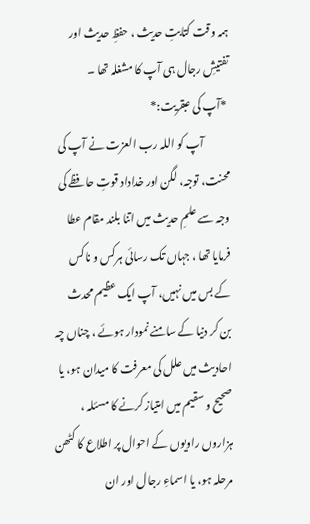ہمہ وقت کتابتِ حدیث ، حفظِ حدیث اور تفتیشِ رجال ہی آپ کا مشغلہ تھا ۔
 *آپ کی عبقریت:*
            آپ کو اللہ رب العزت نے آپ کی محنت، توجہ، لگن اور خداداد قوتِ حافظے کی وجہ سے علمِ حدیث میں اتنا بلند مقام عطا فرمایا تھا ، جہاں تک رسائی ہرکس و ناکس کے بس میں نہیں، آپ ایک عظیم محدث بن کر دنیا کے سامنے نمودار ہوئے ، چناں چہ احادیث میں علل کی معرفت کا میدان ہو، یا صحیح و سقیم میں امتیاز کرنے کا مسئلہ ، ہزاروں راویوں کے احوال پر اطلاع کا کٹھن مرحلہ ہو، یا اسماءِ رجال اور ان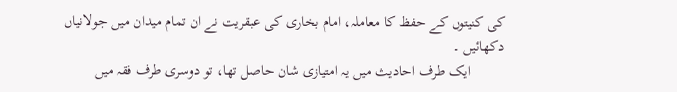کی کنیتوں کے حفظ کا معاملہ، امام بخاری کی عبقریت نے ان تمام میدان میں جولانیاں دکھائیں ۔
         ایک طرف احادیث میں یہ امتیازی شان حاصل تھا، تو دوسری طرف فقہ میں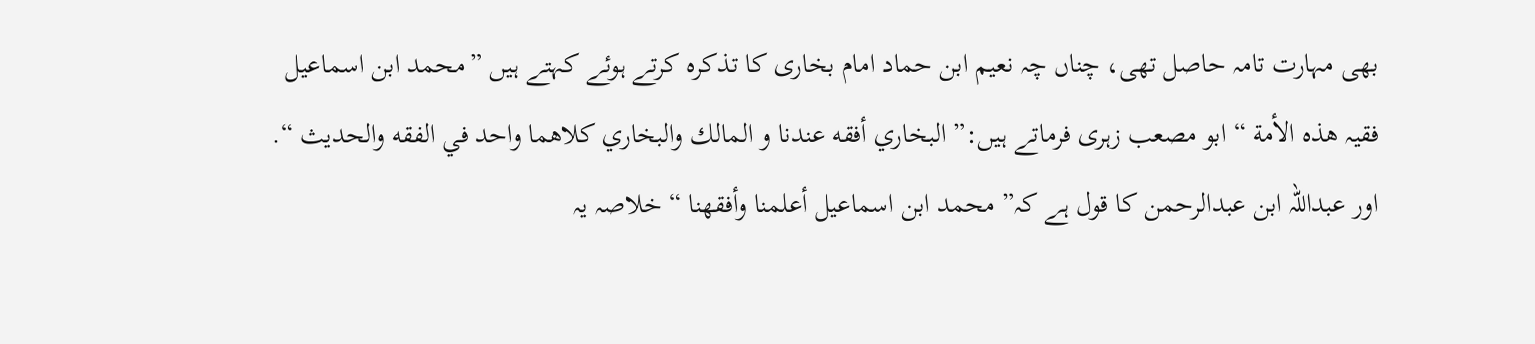بھی مہارت تامہ حاصل تھی، چناں چہ نعیم ابن حماد امام بخاری کا تذکرہ کرتے ہوئے کہتے ہیں ”محمد ابن اسماعیل فقیہ هذه الأمة “ ابو مصعب زہری فرماتے ہیں:” البخاري أفقه عندنا و المالك والبخاري كلاهما واحد في الفقه والحديث “. اور عبداللہ ابن عبدالرحمن کا قول ہے کہ” محمد ابن اسماعيل أعلمنا وأفقهنا “ خلاصہ یہ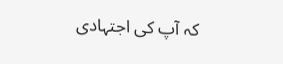کہ آپ کی اجتہادی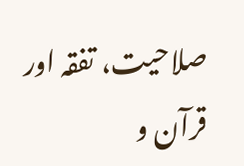صلاحیت، تفقہ اور قرآن و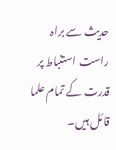حدیث سے براہ راست استنباط پر قدرت کے تمام علما قائل ہیں۔